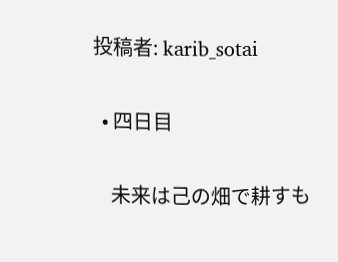投稿者: karib_sotai

  • 四日目

    未来は己の畑で耕すも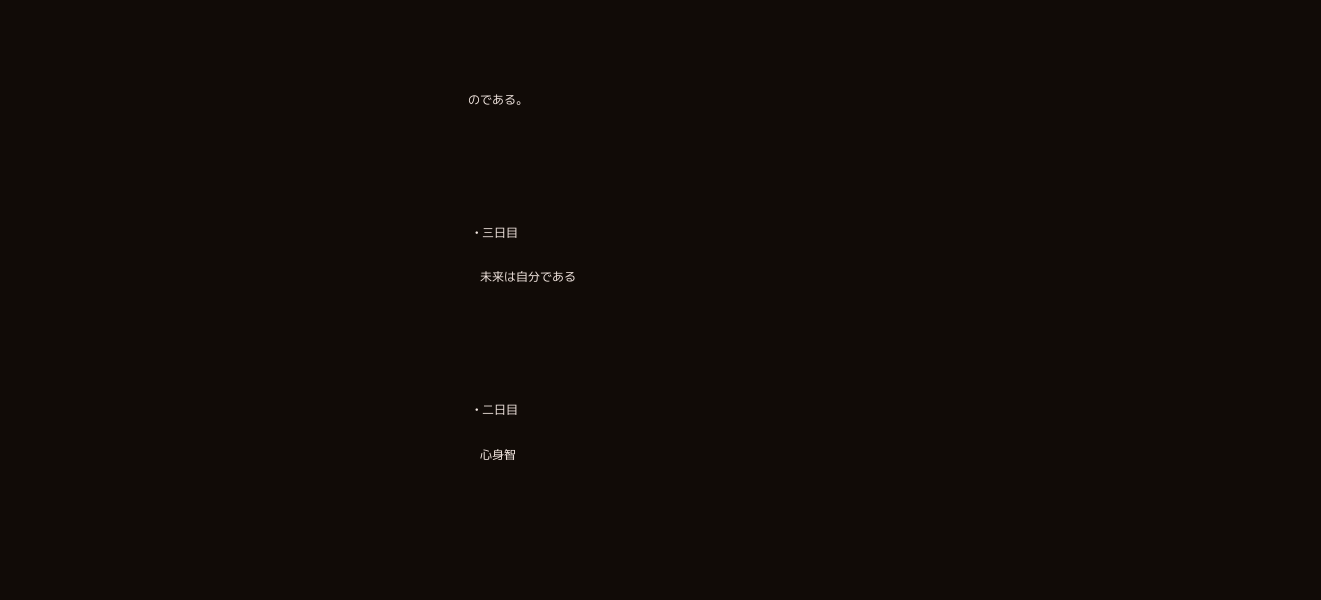のである。





  • 三日目

    未来は自分である





  • 二日目

    心身智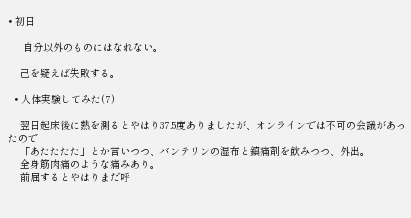• 初日

     自分以外のものにはなれない。

    己を疑えば失敗する。

  • 人体実験してみた(7)

    翌日起床後に熱を測るとやはり37.5度ありましたが、オンラインでは不可の会議があったので
    「あたたたた」とか言いつつ、バンテリンの湿布と鎮痛剤を飲みつつ、外出。
    全身筋肉痛のような痛みあり。
    前屈するとやはりまだ呼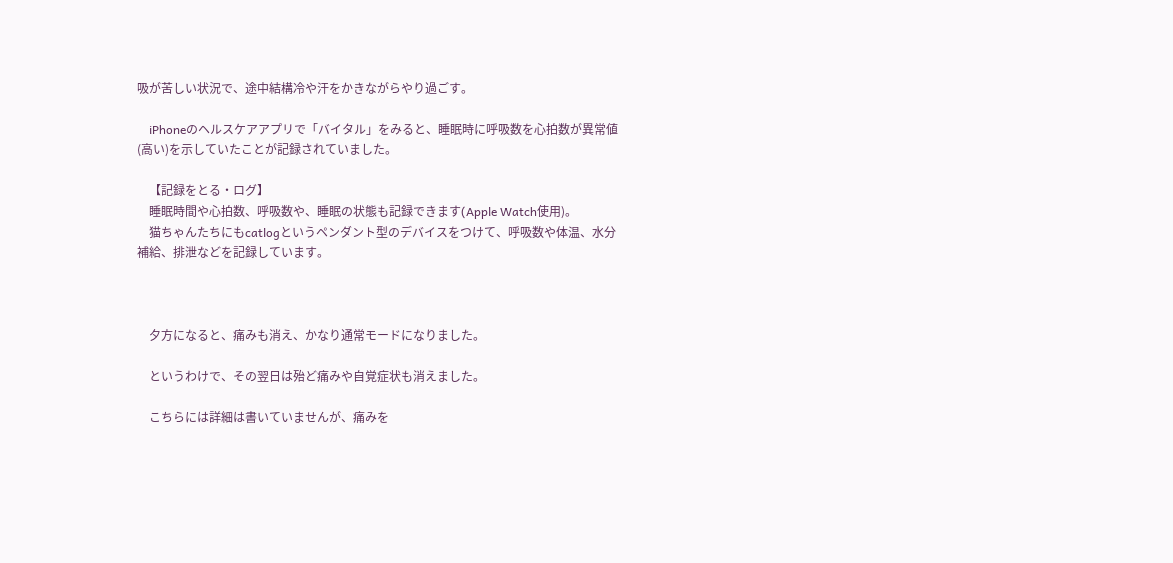吸が苦しい状況で、途中結構冷や汗をかきながらやり過ごす。

    iPhoneのヘルスケアアプリで「バイタル」をみると、睡眠時に呼吸数を心拍数が異常値(高い)を示していたことが記録されていました。

    【記録をとる・ログ】
    睡眠時間や心拍数、呼吸数や、睡眠の状態も記録できます(Apple Watch使用)。
    猫ちゃんたちにもcatlogというペンダント型のデバイスをつけて、呼吸数や体温、水分補給、排泄などを記録しています。



    夕方になると、痛みも消え、かなり通常モードになりました。

    というわけで、その翌日は殆ど痛みや自覚症状も消えました。

    こちらには詳細は書いていませんが、痛みを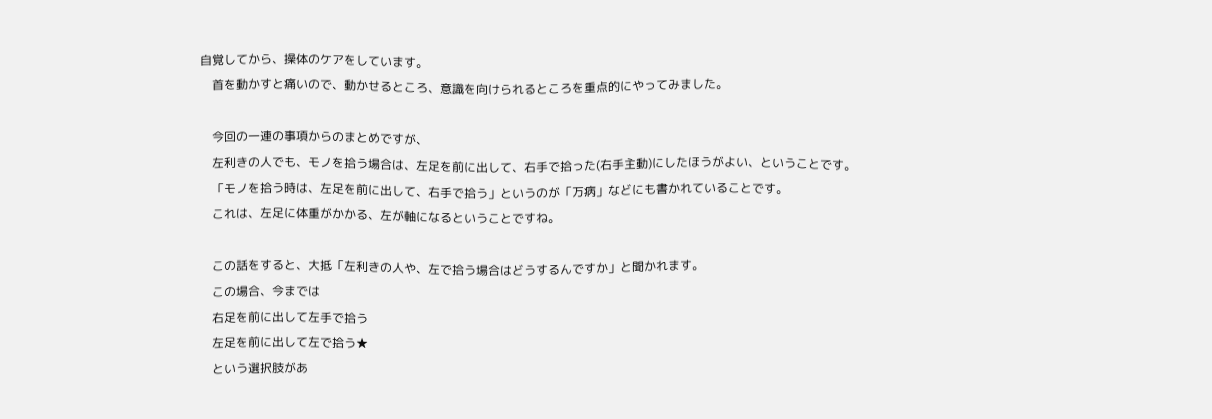自覚してから、操体のケアをしています。
    首を動かすと痛いので、動かせるところ、意識を向けられるところを重点的にやってみました。

    今回の一連の事項からのまとめですが、
    左利きの人でも、モノを拾う場合は、左足を前に出して、右手で拾った(右手主動)にしたほうがよい、ということです。
    「モノを拾う時は、左足を前に出して、右手で拾う」というのが「万病」などにも書かれていることです。
    これは、左足に体重がかかる、左が軸になるということですね。

    この話をすると、大抵「左利きの人や、左で拾う場合はどうするんですか」と聞かれます。
    この場合、今までは
    右足を前に出して左手で拾う
    左足を前に出して左で拾う★
    という選択肢があ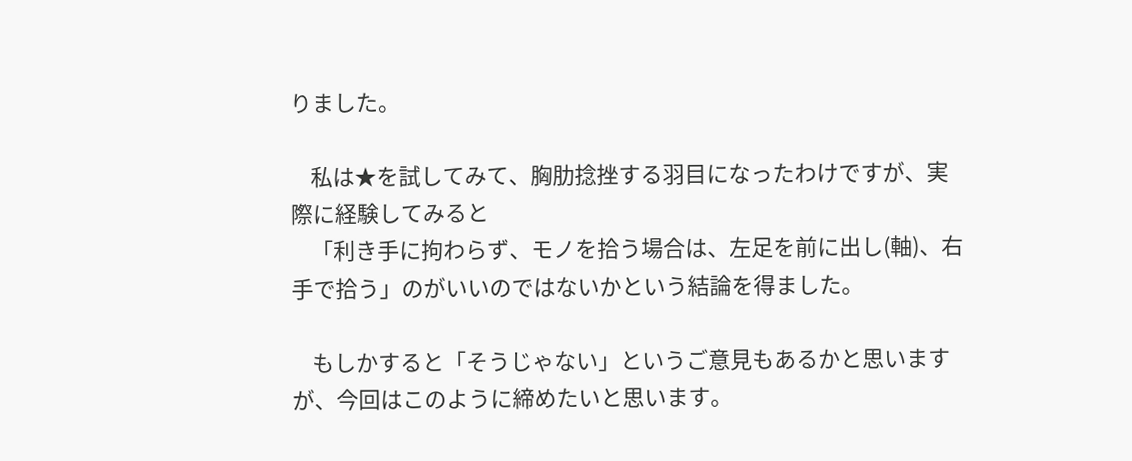りました。

    私は★を試してみて、胸肋捻挫する羽目になったわけですが、実際に経験してみると
    「利き手に拘わらず、モノを拾う場合は、左足を前に出し(軸)、右手で拾う」のがいいのではないかという結論を得ました。

    もしかすると「そうじゃない」というご意見もあるかと思いますが、今回はこのように締めたいと思います。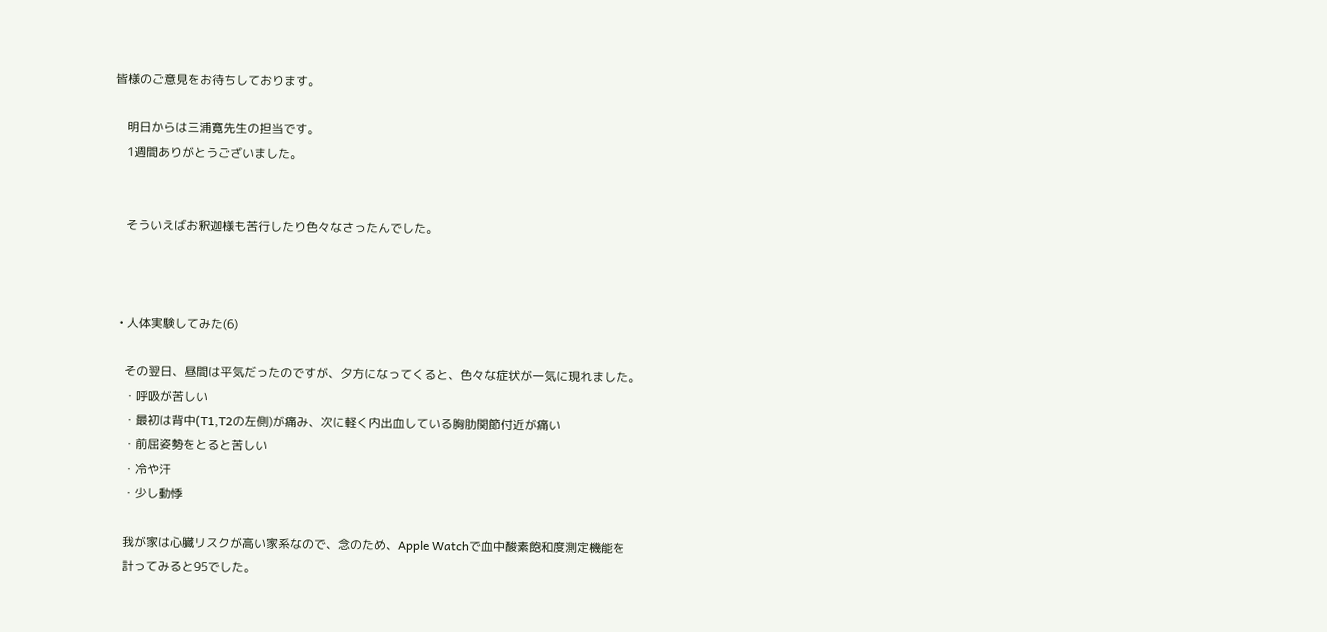皆様のご意見をお待ちしております。

    明日からは三浦寛先生の担当です。
    1週間ありがとうございました。


    そういえばお釈迦様も苦行したり色々なさったんでした。



  • 人体実験してみた(6)

    その翌日、昼間は平気だったのですが、夕方になってくると、色々な症状が一気に現れました。
    ・呼吸が苦しい
    ・最初は背中(T1,T2の左側)が痛み、次に軽く内出血している胸肋関節付近が痛い
    ・前屈姿勢をとると苦しい
    ・冷や汗
    ・少し動悸

    我が家は心臓リスクが高い家系なので、念のため、Apple Watchで血中酸素飽和度測定機能を
    計ってみると95でした。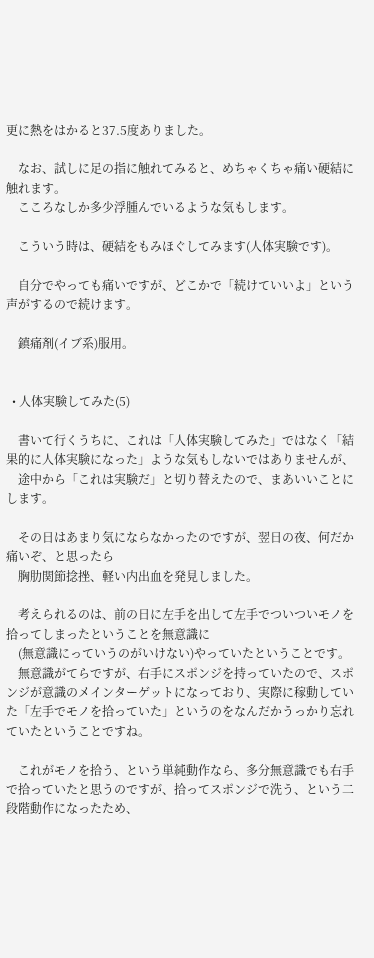更に熱をはかると37.5度ありました。

    なお、試しに足の指に触れてみると、めちゃくちゃ痛い硬結に触れます。
    こころなしか多少浮腫んでいるような気もします。

    こういう時は、硬結をもみほぐしてみます(人体実験です)。

    自分でやっても痛いですが、どこかで「続けていいよ」という声がするので続けます。

    鎮痛剤(イブ系)服用。


  • 人体実験してみた(5)

    書いて行くうちに、これは「人体実験してみた」ではなく「結果的に人体実験になった」ような気もしないではありませんが、
    途中から「これは実験だ」と切り替えたので、まあいいことにします。

    その日はあまり気にならなかったのですが、翌日の夜、何だか痛いぞ、と思ったら
    胸肋関節捻挫、軽い内出血を発見しました。

    考えられるのは、前の日に左手を出して左手でついついモノを拾ってしまったということを無意識に
    (無意識にっていうのがいけない)やっていたということです。
    無意識がてらですが、右手にスポンジを持っていたので、スポンジが意識のメインターゲットになっており、実際に稼動していた「左手でモノを拾っていた」というのをなんだかうっかり忘れていたということですね。

    これがモノを拾う、という単純動作なら、多分無意識でも右手で拾っていたと思うのですが、拾ってスポンジで洗う、という二段階動作になったため、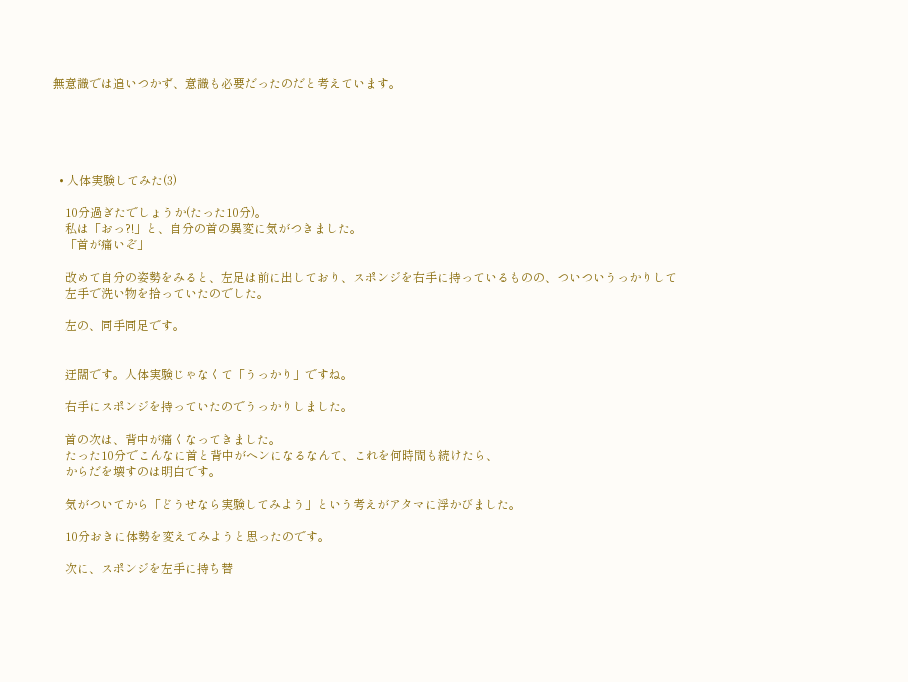無意識では追いつかず、意識も必要だったのだと考えています。





  • 人体実験してみた(3)

    10分過ぎたでしょうか(たった10分)。
    私は「おっ?!」と、自分の首の異変に気がつきました。
    「首が痛いぞ」

    改めて自分の姿勢をみると、左足は前に出しており、スポンジを右手に持っているものの、ついついうっかりして
    左手で洗い物を拾っていたのでした。

    左の、同手同足です。


    迂闊です。人体実験じゃなくて「うっかり」ですね。

    右手にスポンジを持っていたのでうっかりしました。

    首の次は、背中が痛くなってきました。
    たった10分でこんなに首と背中がヘンになるなんて、これを何時間も続けたら、
    からだを壊すのは明白です。

    気がついてから「どうせなら実験してみよう」という考えがアタマに浮かびました。

    10分おきに体勢を変えてみようと思ったのです。

    次に、スポンジを左手に持ち替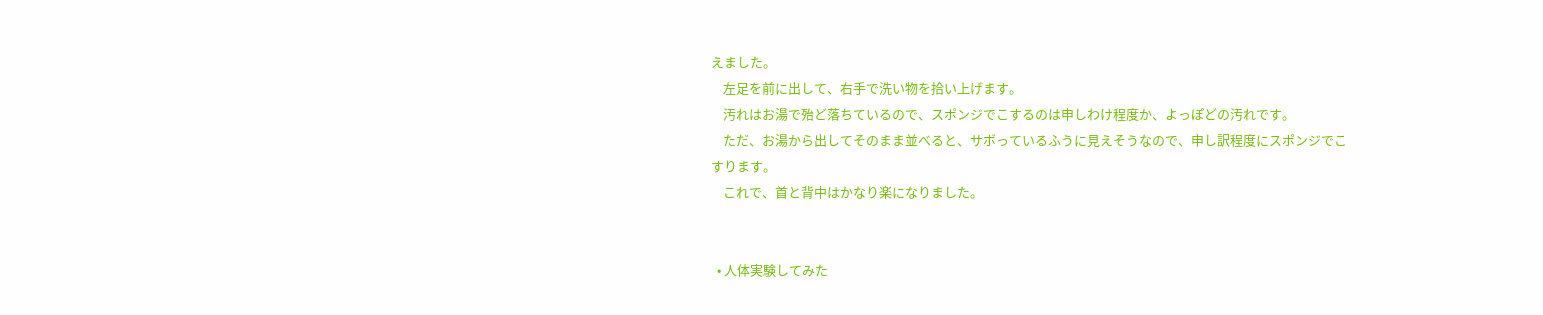えました。
    左足を前に出して、右手で洗い物を拾い上げます。
    汚れはお湯で殆ど落ちているので、スポンジでこするのは申しわけ程度か、よっぽどの汚れです。
    ただ、お湯から出してそのまま並べると、サボっているふうに見えそうなので、申し訳程度にスポンジでこすります。
    これで、首と背中はかなり楽になりました。


  • 人体実験してみた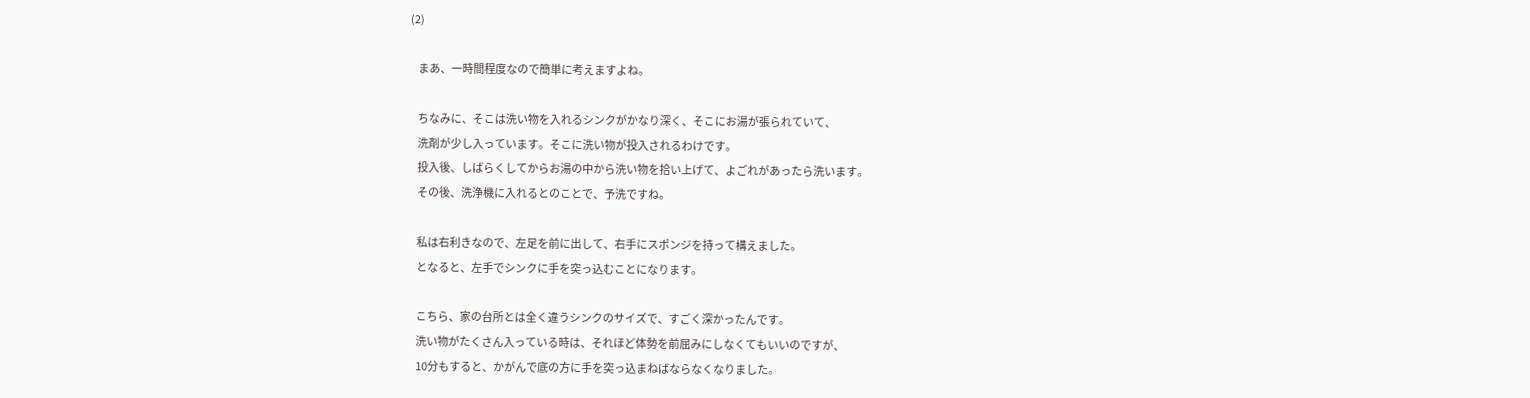(2)

    まあ、一時間程度なので簡単に考えますよね。

    ちなみに、そこは洗い物を入れるシンクがかなり深く、そこにお湯が張られていて、
    洗剤が少し入っています。そこに洗い物が投入されるわけです。
    投入後、しばらくしてからお湯の中から洗い物を拾い上げて、よごれがあったら洗います。
    その後、洗浄機に入れるとのことで、予洗ですね。

    私は右利きなので、左足を前に出して、右手にスポンジを持って構えました。
    となると、左手でシンクに手を突っ込むことになります。

    こちら、家の台所とは全く違うシンクのサイズで、すごく深かったんです。
    洗い物がたくさん入っている時は、それほど体勢を前屈みにしなくてもいいのですが、
    10分もすると、かがんで底の方に手を突っ込まねばならなくなりました。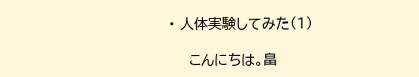• 人体実験してみた(1)

    こんにちは。畠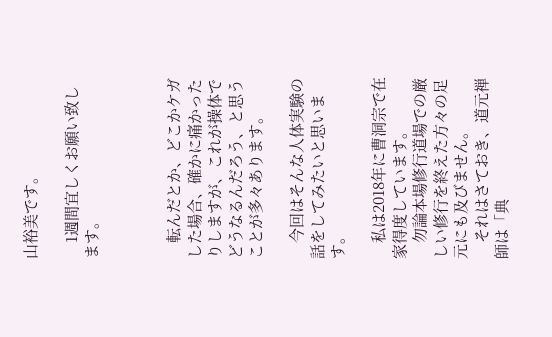山裕美です。

    1週間宜しくお願い致します。



    転んだとか、どこかケガした場合、確かに痛かったりしますが、これが操体でどうなるんだろう、と思うことが多々あります。

    今回はそんな人体実験の話をしてみたいと思います。

    私は2018年に曹洞宗で在家得度しています。
    勿論本場修行道場での厳しい修行を終えた方々の足元にも及びません。
    それはさておき、道元禅師は「典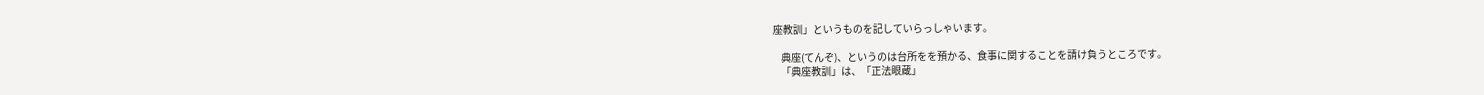座教訓」というものを記していらっしゃいます。

    典座(てんぞ)、というのは台所をを預かる、食事に関することを請け負うところです。
    「典座教訓」は、「正法眼蔵」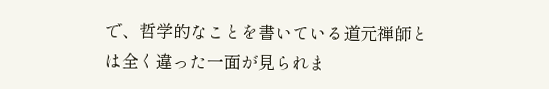で、哲学的なことを書いている道元禅師とは全く違った一面が見られま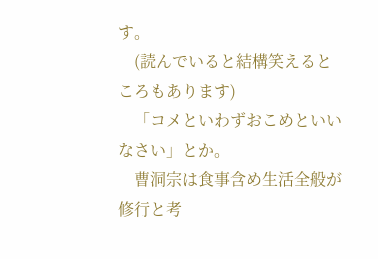す。
    (読んでいると結構笑えるところもあります)
    「コメといわずおこめといいなさい」とか。
    曹洞宗は食事含め生活全般が修行と考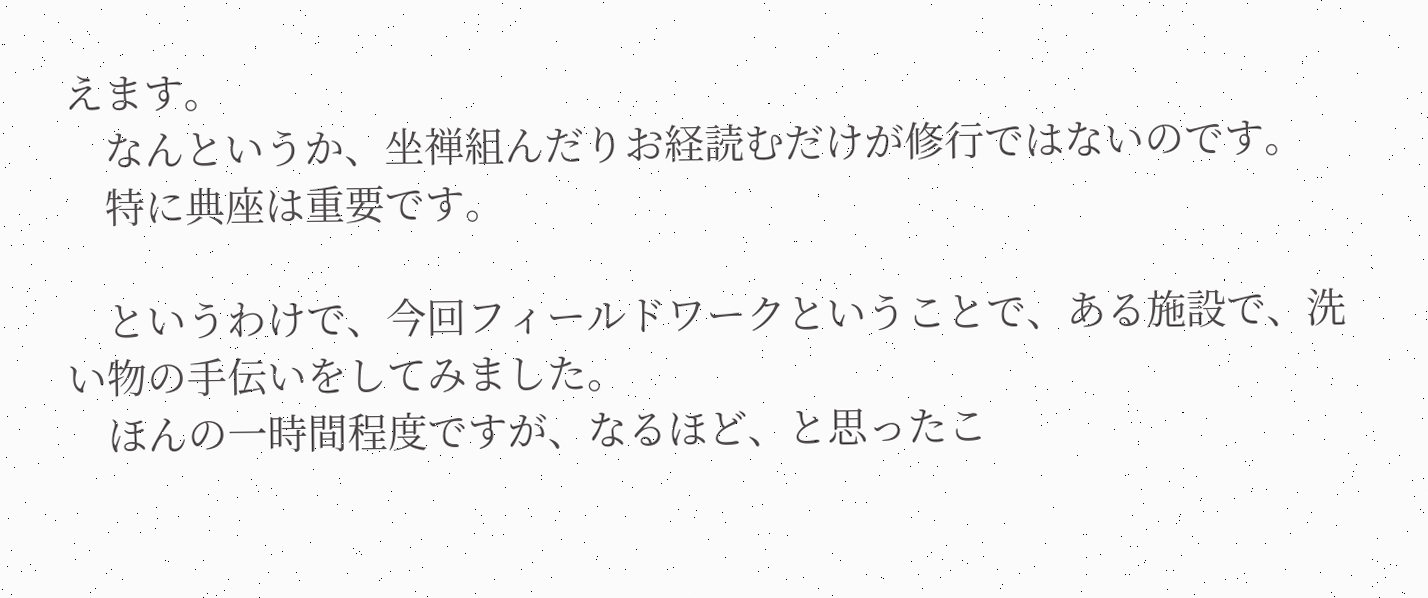えます。
    なんというか、坐禅組んだりお経読むだけが修行ではないのです。
    特に典座は重要です。

    というわけで、今回フィールドワークということで、ある施設で、洗い物の手伝いをしてみました。
    ほんの一時間程度ですが、なるほど、と思ったこ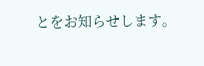とをお知らせします。